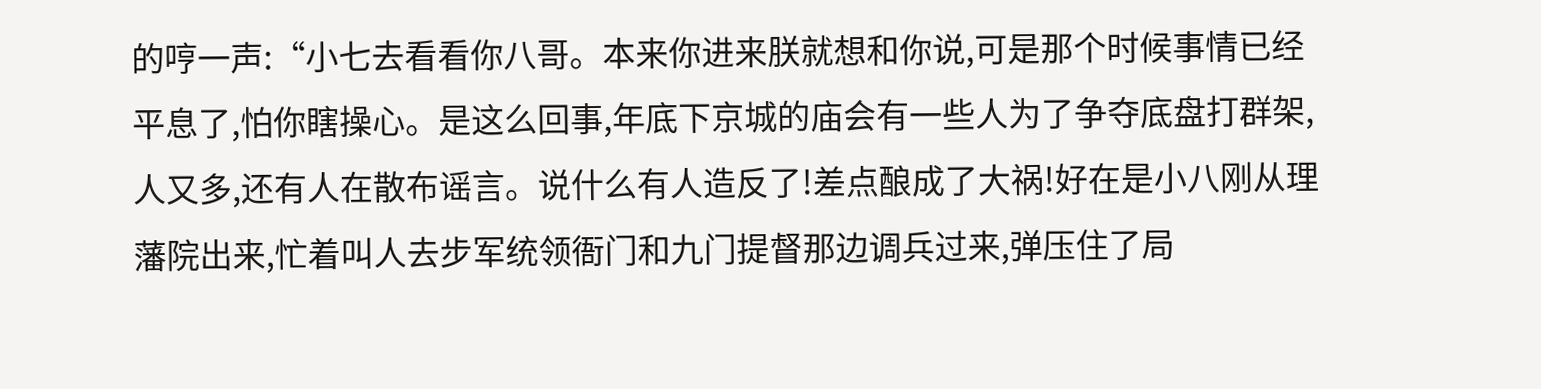的哼一声:“小七去看看你八哥。本来你进来朕就想和你说,可是那个时候事情已经平息了,怕你瞎操心。是这么回事,年底下京城的庙会有一些人为了争夺底盘打群架,人又多,还有人在散布谣言。说什么有人造反了!差点酿成了大祸!好在是小八刚从理藩院出来,忙着叫人去步军统领衙门和九门提督那边调兵过来,弹压住了局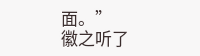面。”
徽之听了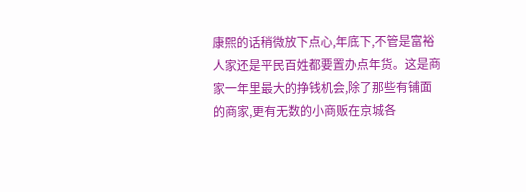康熙的话稍微放下点心,年底下,不管是富裕人家还是平民百姓都要置办点年货。这是商家一年里最大的挣钱机会,除了那些有铺面的商家,更有无数的小商贩在京城各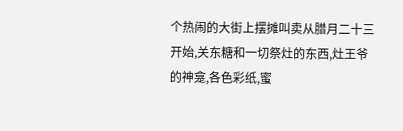个热闹的大街上摆摊叫卖从腊月二十三开始,关东糖和一切祭灶的东西,灶王爷的神龛,各色彩纸,蜜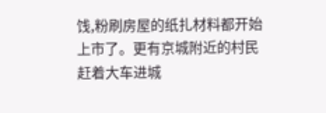饯,粉刷房屋的纸扎材料都开始上市了。更有京城附近的村民赶着大车进城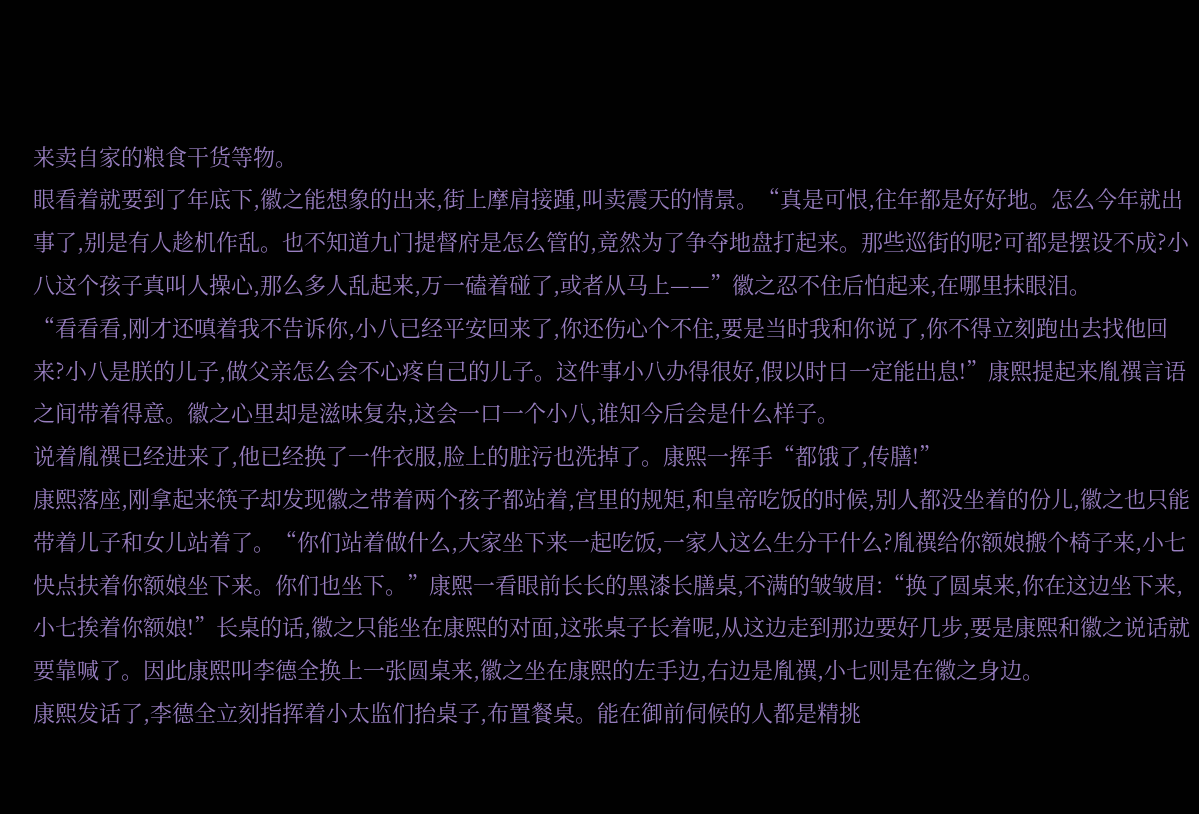来卖自家的粮食干货等物。
眼看着就要到了年底下,徽之能想象的出来,街上摩肩接踵,叫卖震天的情景。“真是可恨,往年都是好好地。怎么今年就出事了,别是有人趁机作乱。也不知道九门提督府是怎么管的,竟然为了争夺地盘打起来。那些巡街的呢?可都是摆设不成?小八这个孩子真叫人操心,那么多人乱起来,万一磕着碰了,或者从马上——”徽之忍不住后怕起来,在哪里抹眼泪。
“看看看,刚才还嗔着我不告诉你,小八已经平安回来了,你还伤心个不住,要是当时我和你说了,你不得立刻跑出去找他回来?小八是朕的儿子,做父亲怎么会不心疼自己的儿子。这件事小八办得很好,假以时日一定能出息!”康熙提起来胤禩言语之间带着得意。徽之心里却是滋味复杂,这会一口一个小八,谁知今后会是什么样子。
说着胤禩已经进来了,他已经换了一件衣服,脸上的脏污也洗掉了。康熙一挥手“都饿了,传膳!”
康熙落座,刚拿起来筷子却发现徽之带着两个孩子都站着,宫里的规矩,和皇帝吃饭的时候,别人都没坐着的份儿,徽之也只能带着儿子和女儿站着了。“你们站着做什么,大家坐下来一起吃饭,一家人这么生分干什么?胤禩给你额娘搬个椅子来,小七快点扶着你额娘坐下来。你们也坐下。”康熙一看眼前长长的黑漆长膳桌,不满的皱皱眉:“换了圆桌来,你在这边坐下来,小七挨着你额娘!”长桌的话,徽之只能坐在康熙的对面,这张桌子长着呢,从这边走到那边要好几步,要是康熙和徽之说话就要靠喊了。因此康熙叫李德全换上一张圆桌来,徽之坐在康熙的左手边,右边是胤禩,小七则是在徽之身边。
康熙发话了,李德全立刻指挥着小太监们抬桌子,布置餐桌。能在御前伺候的人都是精挑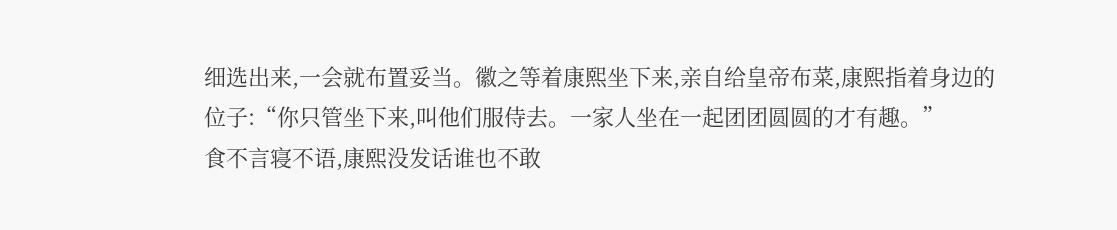细选出来,一会就布置妥当。徽之等着康熙坐下来,亲自给皇帝布菜,康熙指着身边的位子:“你只管坐下来,叫他们服侍去。一家人坐在一起团团圆圆的才有趣。”
食不言寝不语,康熙没发话谁也不敢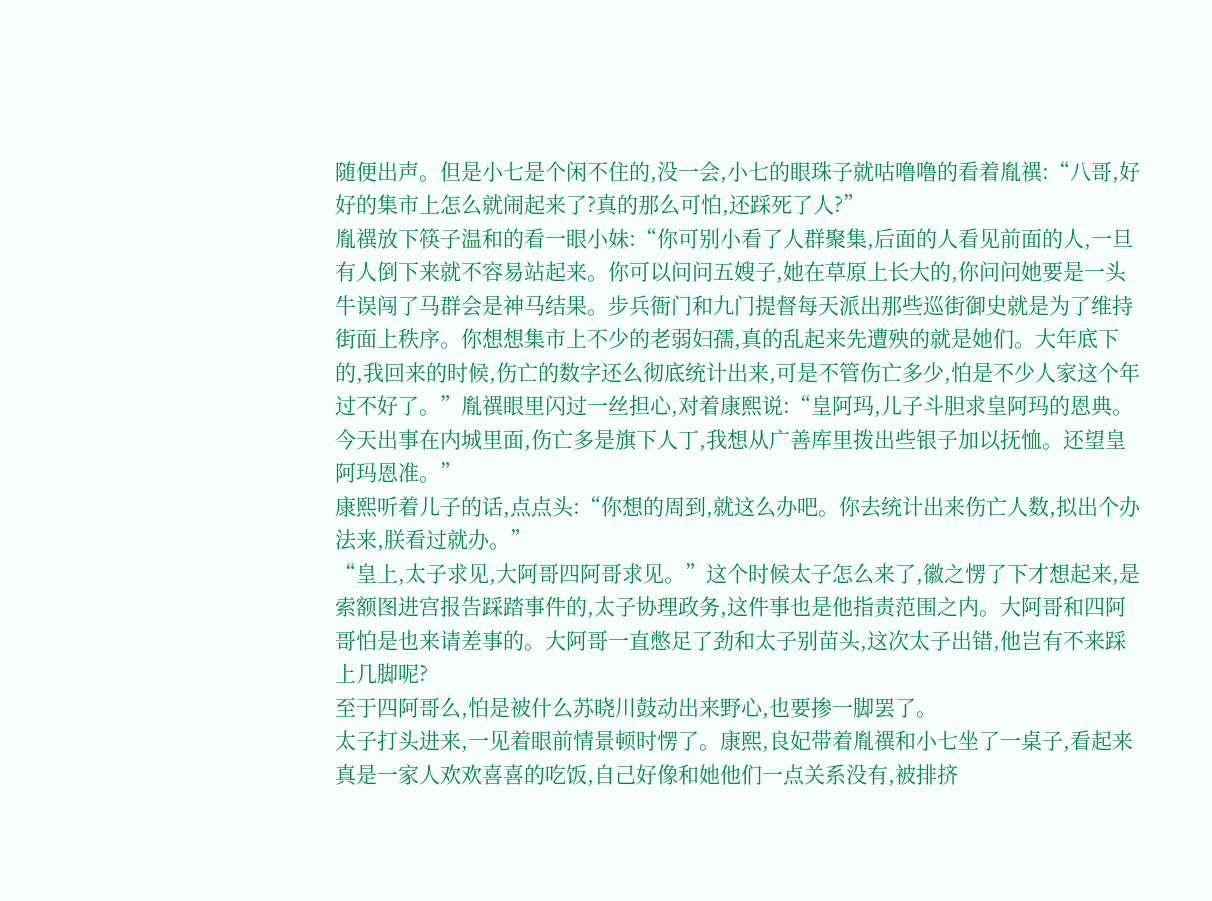随便出声。但是小七是个闲不住的,没一会,小七的眼珠子就咕噜噜的看着胤禩:“八哥,好好的集市上怎么就闹起来了?真的那么可怕,还踩死了人?”
胤禩放下筷子温和的看一眼小妹:“你可别小看了人群聚集,后面的人看见前面的人,一旦有人倒下来就不容易站起来。你可以问问五嫂子,她在草原上长大的,你问问她要是一头牛误闯了马群会是神马结果。步兵衙门和九门提督每天派出那些巡街御史就是为了维持街面上秩序。你想想集市上不少的老弱妇孺,真的乱起来先遭殃的就是她们。大年底下的,我回来的时候,伤亡的数字还么彻底统计出来,可是不管伤亡多少,怕是不少人家这个年过不好了。”胤禩眼里闪过一丝担心,对着康熙说:“皇阿玛,儿子斗胆求皇阿玛的恩典。今天出事在内城里面,伤亡多是旗下人丁,我想从广善库里拨出些银子加以抚恤。还望皇阿玛恩准。”
康熙听着儿子的话,点点头:“你想的周到,就这么办吧。你去统计出来伤亡人数,拟出个办法来,朕看过就办。”
“皇上,太子求见,大阿哥四阿哥求见。”这个时候太子怎么来了,徽之愣了下才想起来,是索额图进宫报告踩踏事件的,太子协理政务,这件事也是他指责范围之内。大阿哥和四阿哥怕是也来请差事的。大阿哥一直憋足了劲和太子别苗头,这次太子出错,他岂有不来踩上几脚呢?
至于四阿哥么,怕是被什么苏晓川鼓动出来野心,也要掺一脚罢了。
太子打头进来,一见着眼前情景顿时愣了。康熙,良妃带着胤禩和小七坐了一桌子,看起来真是一家人欢欢喜喜的吃饭,自己好像和她他们一点关系没有,被排挤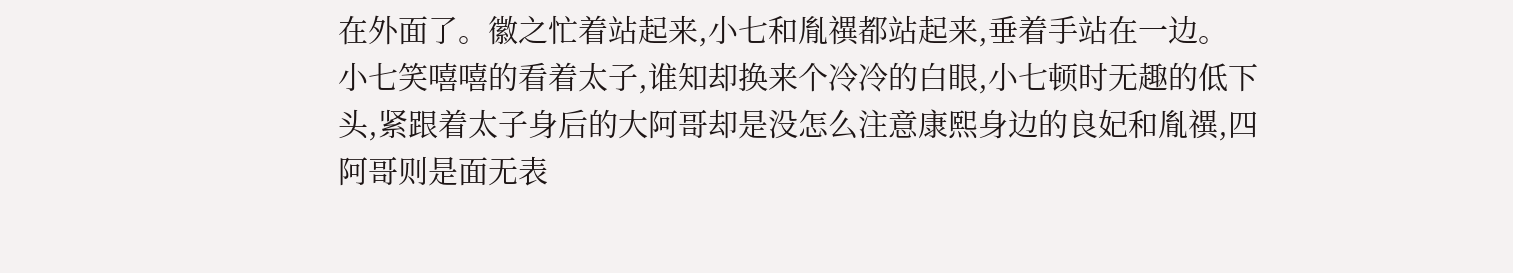在外面了。徽之忙着站起来,小七和胤禩都站起来,垂着手站在一边。
小七笑嘻嘻的看着太子,谁知却换来个冷冷的白眼,小七顿时无趣的低下头,紧跟着太子身后的大阿哥却是没怎么注意康熙身边的良妃和胤禩,四阿哥则是面无表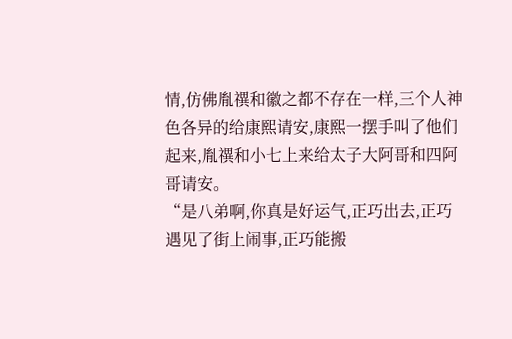情,仿佛胤禩和徽之都不存在一样,三个人神色各异的给康熙请安,康熙一摆手叫了他们起来,胤禩和小七上来给太子大阿哥和四阿哥请安。
“是八弟啊,你真是好运气,正巧出去,正巧遇见了街上闹事,正巧能搬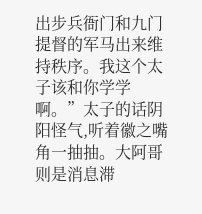出步兵衙门和九门提督的军马出来维持秩序。我这个太子该和你学学啊。”太子的话阴阳怪气,听着徽之嘴角一抽抽。大阿哥则是消息滞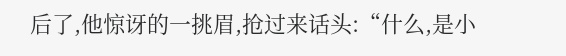后了,他惊讶的一挑眉,抢过来话头:“什么,是小